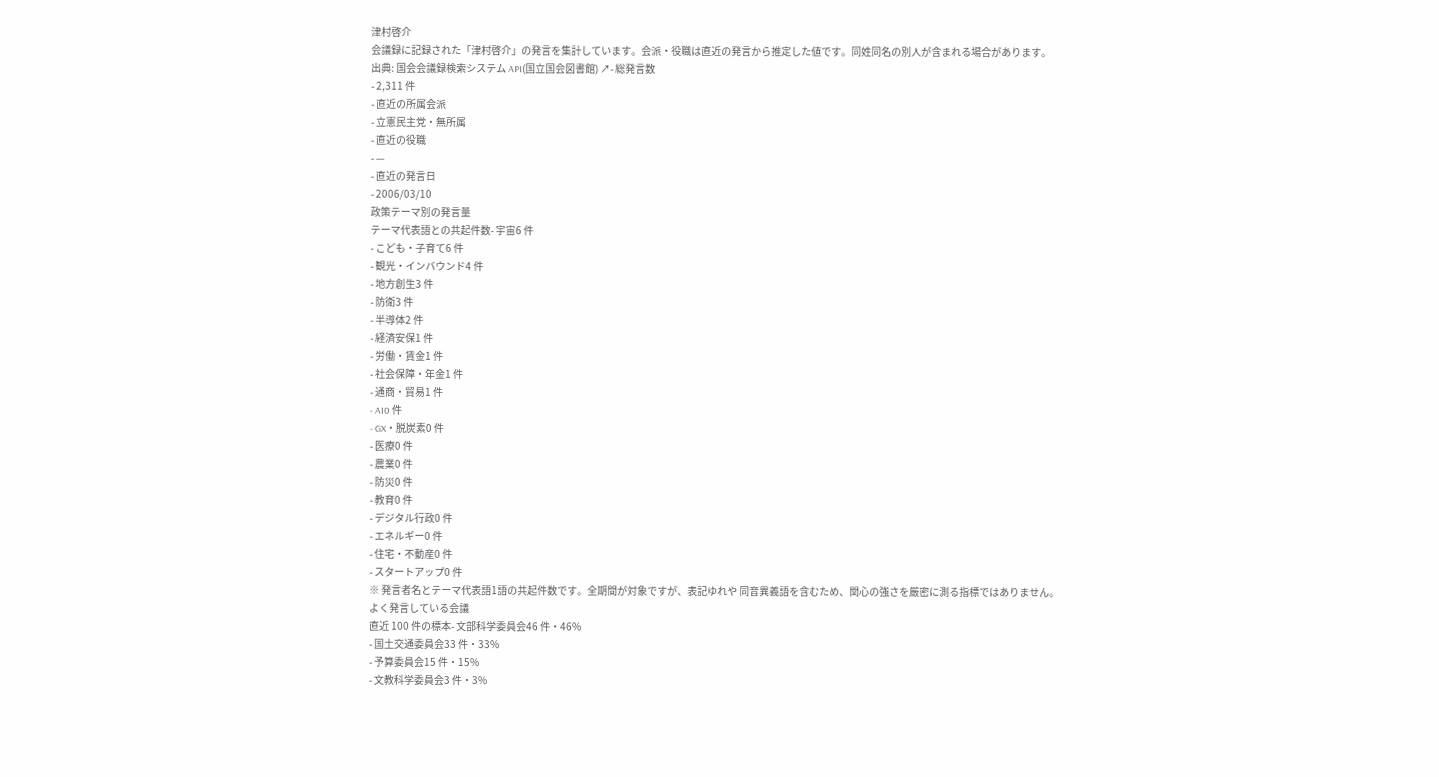津村啓介
会議録に記録された「津村啓介」の発言を集計しています。会派・役職は直近の発言から推定した値です。同姓同名の別人が含まれる場合があります。
出典: 国会会議録検索システム API(国立国会図書館) ↗- 総発言数
- 2,311 件
- 直近の所属会派
- 立憲民主党・無所属
- 直近の役職
- —
- 直近の発言日
- 2006/03/10
政策テーマ別の発言量
テーマ代表語との共起件数- 宇宙6 件
- こども・子育て6 件
- 観光・インバウンド4 件
- 地方創生3 件
- 防衛3 件
- 半導体2 件
- 経済安保1 件
- 労働・賃金1 件
- 社会保障・年金1 件
- 通商・貿易1 件
- AI0 件
- GX・脱炭素0 件
- 医療0 件
- 農業0 件
- 防災0 件
- 教育0 件
- デジタル行政0 件
- エネルギー0 件
- 住宅・不動産0 件
- スタートアップ0 件
※ 発言者名とテーマ代表語1語の共起件数です。全期間が対象ですが、表記ゆれや 同音異義語を含むため、関心の強さを厳密に測る指標ではありません。
よく発言している会議
直近 100 件の標本- 文部科学委員会46 件・46%
- 国土交通委員会33 件・33%
- 予算委員会15 件・15%
- 文教科学委員会3 件・3%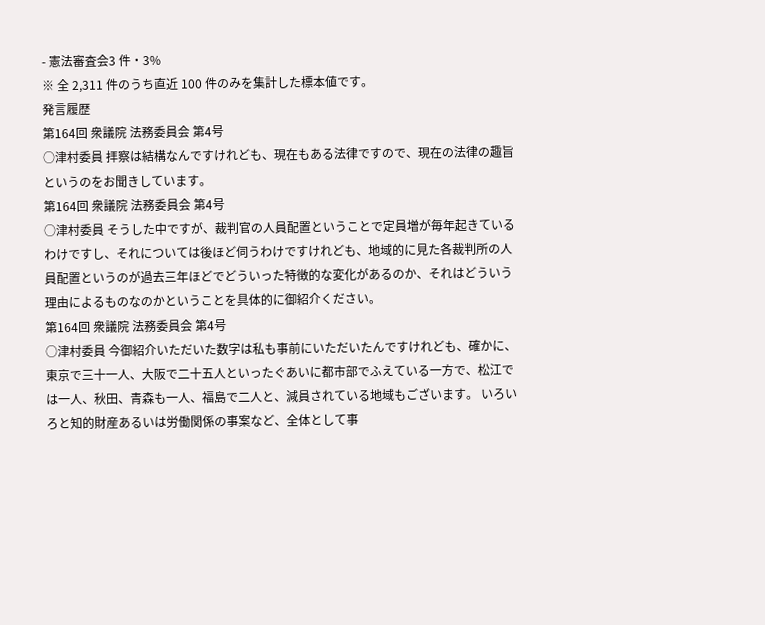- 憲法審査会3 件・3%
※ 全 2,311 件のうち直近 100 件のみを集計した標本値です。
発言履歴
第164回 衆議院 法務委員会 第4号
○津村委員 拝察は結構なんですけれども、現在もある法律ですので、現在の法律の趣旨というのをお聞きしています。
第164回 衆議院 法務委員会 第4号
○津村委員 そうした中ですが、裁判官の人員配置ということで定員増が毎年起きているわけですし、それについては後ほど伺うわけですけれども、地域的に見た各裁判所の人員配置というのが過去三年ほどでどういった特徴的な変化があるのか、それはどういう理由によるものなのかということを具体的に御紹介ください。
第164回 衆議院 法務委員会 第4号
○津村委員 今御紹介いただいた数字は私も事前にいただいたんですけれども、確かに、東京で三十一人、大阪で二十五人といったぐあいに都市部でふえている一方で、松江では一人、秋田、青森も一人、福島で二人と、減員されている地域もございます。 いろいろと知的財産あるいは労働関係の事案など、全体として事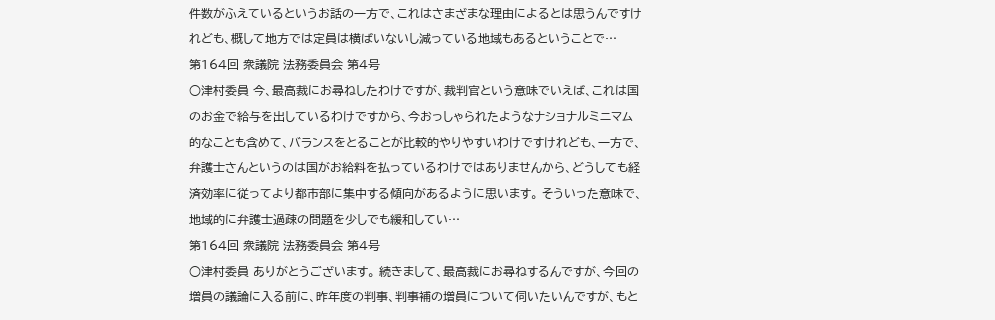件数がふえているというお話の一方で、これはさまざまな理由によるとは思うんですけれども、概して地方では定員は横ばいないし減っている地域もあるということで…
第164回 衆議院 法務委員会 第4号
○津村委員 今、最高裁にお尋ねしたわけですが、裁判官という意味でいえば、これは国のお金で給与を出しているわけですから、今おっしゃられたようなナショナルミニマム的なことも含めて、バランスをとることが比較的やりやすいわけですけれども、一方で、弁護士さんというのは国がお給料を払っているわけではありませんから、どうしても経済効率に従ってより都市部に集中する傾向があるように思います。 そういった意味で、地域的に弁護士過疎の問題を少しでも緩和してい…
第164回 衆議院 法務委員会 第4号
○津村委員 ありがとうございます。 続きまして、最高裁にお尋ねするんですが、今回の増員の議論に入る前に、昨年度の判事、判事補の増員について伺いたいんですが、もと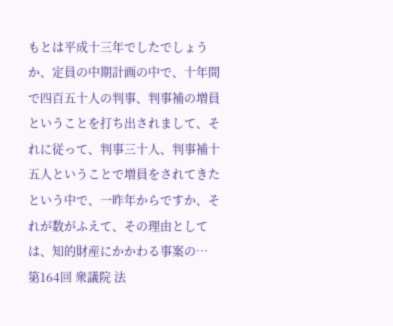もとは平成十三年でしたでしょうか、定員の中期計画の中で、十年間で四百五十人の判事、判事補の増員ということを打ち出されまして、それに従って、判事三十人、判事補十五人ということで増員をされてきたという中で、一昨年からですか、それが数がふえて、その理由としては、知的財産にかかわる事案の…
第164回 衆議院 法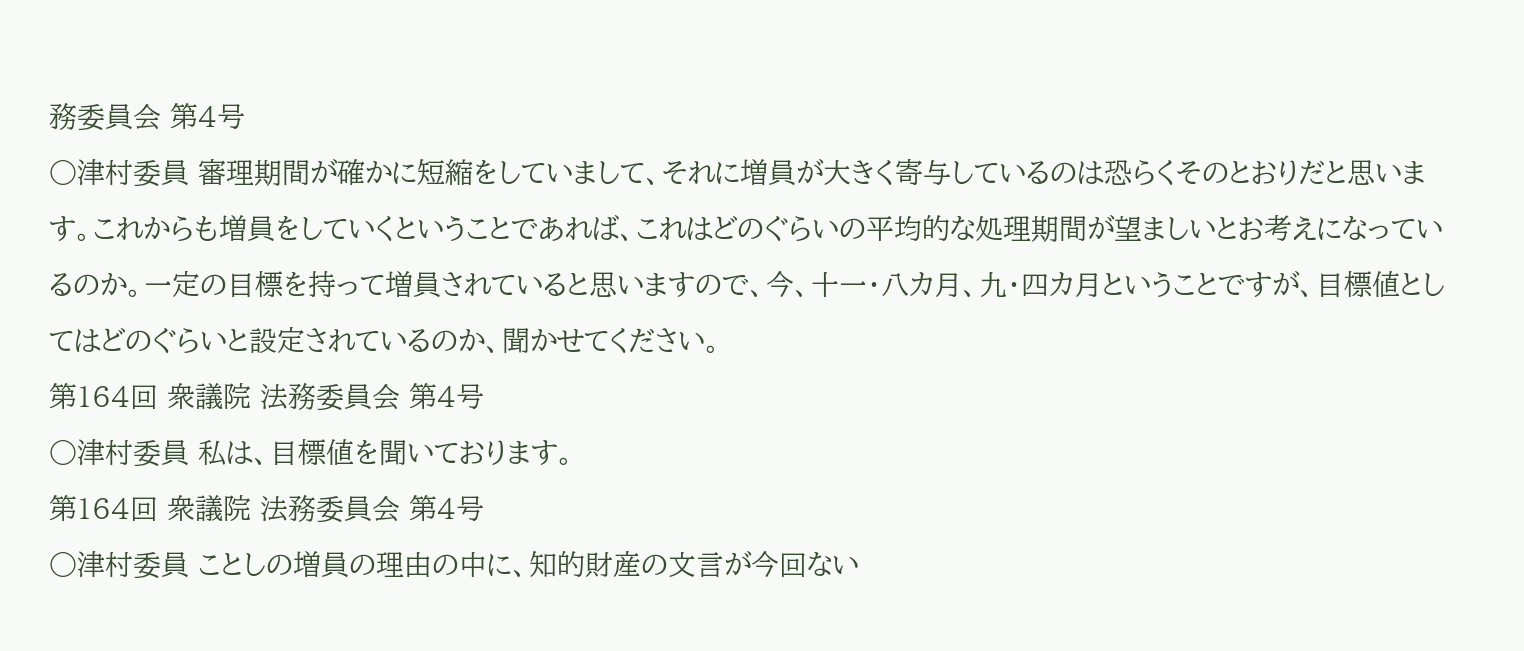務委員会 第4号
○津村委員 審理期間が確かに短縮をしていまして、それに増員が大きく寄与しているのは恐らくそのとおりだと思います。これからも増員をしていくということであれば、これはどのぐらいの平均的な処理期間が望ましいとお考えになっているのか。一定の目標を持って増員されていると思いますので、今、十一・八カ月、九・四カ月ということですが、目標値としてはどのぐらいと設定されているのか、聞かせてください。
第164回 衆議院 法務委員会 第4号
○津村委員 私は、目標値を聞いております。
第164回 衆議院 法務委員会 第4号
○津村委員 ことしの増員の理由の中に、知的財産の文言が今回ない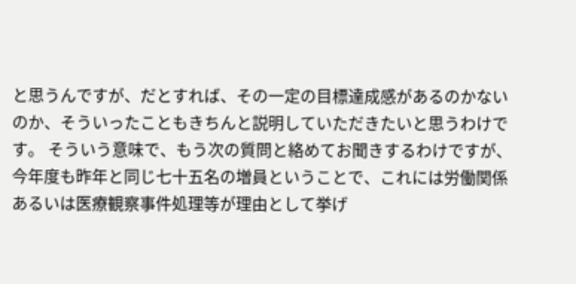と思うんですが、だとすれば、その一定の目標達成感があるのかないのか、そういったこともきちんと説明していただきたいと思うわけです。 そういう意味で、もう次の質問と絡めてお聞きするわけですが、今年度も昨年と同じ七十五名の増員ということで、これには労働関係あるいは医療観察事件処理等が理由として挙げ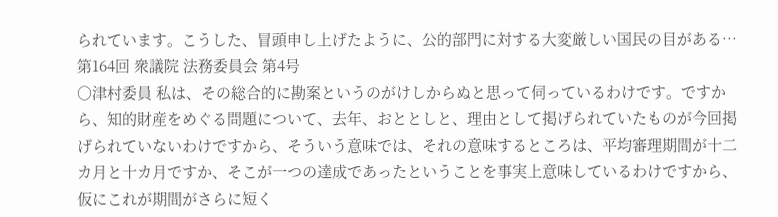られています。こうした、冒頭申し上げたように、公的部門に対する大変厳しい国民の目がある…
第164回 衆議院 法務委員会 第4号
○津村委員 私は、その総合的に勘案というのがけしからぬと思って伺っているわけです。ですから、知的財産をめぐる問題について、去年、おととしと、理由として掲げられていたものが今回掲げられていないわけですから、そういう意味では、それの意味するところは、平均審理期間が十二カ月と十カ月ですか、そこが一つの達成であったということを事実上意味しているわけですから、仮にこれが期間がさらに短く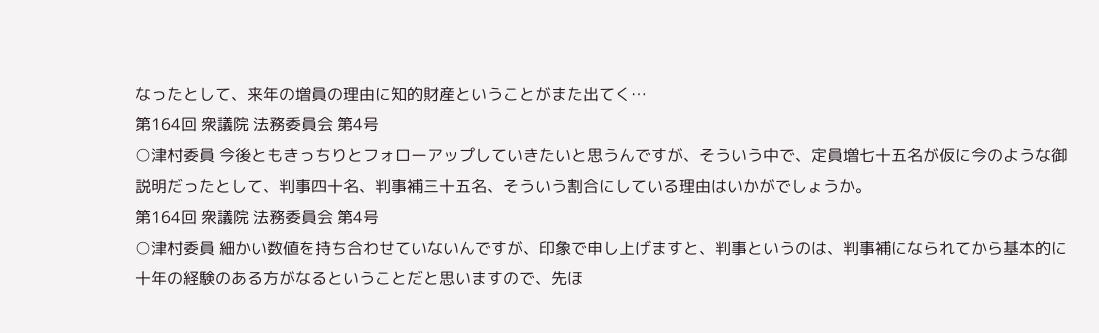なったとして、来年の増員の理由に知的財産ということがまた出てく…
第164回 衆議院 法務委員会 第4号
○津村委員 今後ともきっちりとフォローアップしていきたいと思うんですが、そういう中で、定員増七十五名が仮に今のような御説明だったとして、判事四十名、判事補三十五名、そういう割合にしている理由はいかがでしょうか。
第164回 衆議院 法務委員会 第4号
○津村委員 細かい数値を持ち合わせていないんですが、印象で申し上げますと、判事というのは、判事補になられてから基本的に十年の経験のある方がなるということだと思いますので、先ほ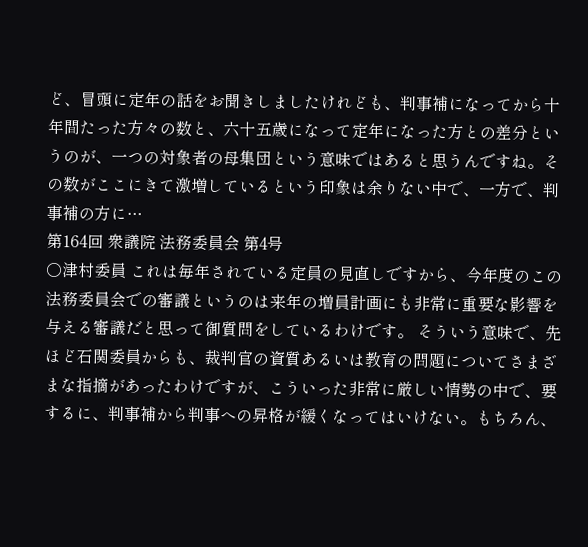ど、冒頭に定年の話をお聞きしましたけれども、判事補になってから十年間たった方々の数と、六十五歳になって定年になった方との差分というのが、一つの対象者の母集団という意味ではあると思うんですね。その数がここにきて激増しているという印象は余りない中で、一方で、判事補の方に…
第164回 衆議院 法務委員会 第4号
○津村委員 これは毎年されている定員の見直しですから、今年度のこの法務委員会での審議というのは来年の増員計画にも非常に重要な影響を与える審議だと思って御質問をしているわけです。 そういう意味で、先ほど石関委員からも、裁判官の資質あるいは教育の問題についてさまざまな指摘があったわけですが、こういった非常に厳しい情勢の中で、要するに、判事補から判事への昇格が緩くなってはいけない。もちろん、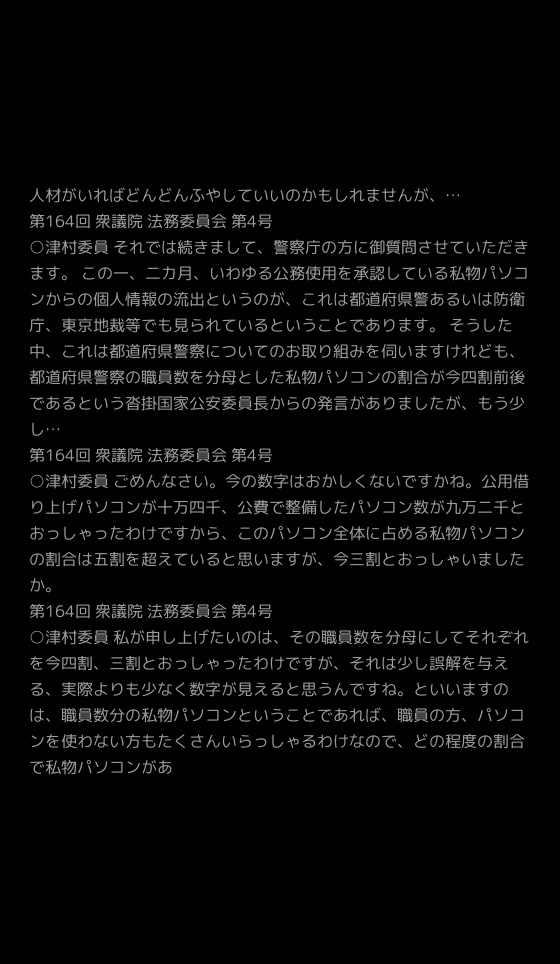人材がいればどんどんふやしていいのかもしれませんが、…
第164回 衆議院 法務委員会 第4号
○津村委員 それでは続きまして、警察庁の方に御質問させていただきます。 この一、二カ月、いわゆる公務使用を承認している私物パソコンからの個人情報の流出というのが、これは都道府県警あるいは防衛庁、東京地裁等でも見られているということであります。 そうした中、これは都道府県警察についてのお取り組みを伺いますけれども、都道府県警察の職員数を分母とした私物パソコンの割合が今四割前後であるという沓掛国家公安委員長からの発言がありましたが、もう少し…
第164回 衆議院 法務委員会 第4号
○津村委員 ごめんなさい。今の数字はおかしくないですかね。公用借り上げパソコンが十万四千、公費で整備したパソコン数が九万二千とおっしゃったわけですから、このパソコン全体に占める私物パソコンの割合は五割を超えていると思いますが、今三割とおっしゃいましたか。
第164回 衆議院 法務委員会 第4号
○津村委員 私が申し上げたいのは、その職員数を分母にしてそれぞれを今四割、三割とおっしゃったわけですが、それは少し誤解を与える、実際よりも少なく数字が見えると思うんですね。といいますのは、職員数分の私物パソコンということであれば、職員の方、パソコンを使わない方もたくさんいらっしゃるわけなので、どの程度の割合で私物パソコンがあ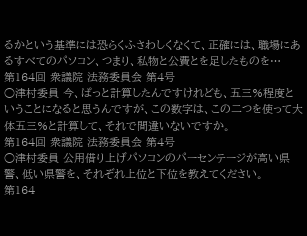るかという基準には恐らくふさわしくなくて、正確には、職場にあるすべてのパソコン、つまり、私物と公費とを足したものを…
第164回 衆議院 法務委員会 第4号
○津村委員 今、ぱっと計算したんですけれども、五三%程度ということになると思うんですが、この数字は、この二つを使って大体五三%と計算して、それで間違いないですか。
第164回 衆議院 法務委員会 第4号
○津村委員 公用借り上げパソコンのパーセンテージが高い県警、低い県警を、それぞれ上位と下位を教えてください。
第164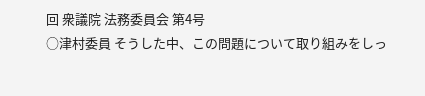回 衆議院 法務委員会 第4号
○津村委員 そうした中、この問題について取り組みをしっ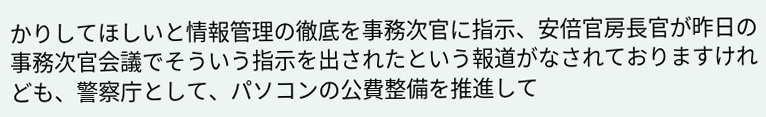かりしてほしいと情報管理の徹底を事務次官に指示、安倍官房長官が昨日の事務次官会議でそういう指示を出されたという報道がなされておりますけれども、警察庁として、パソコンの公費整備を推進して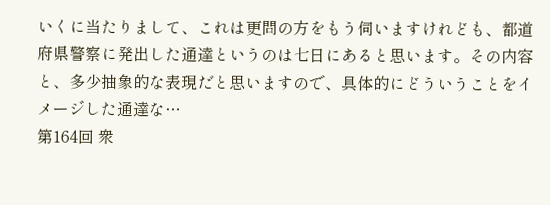いくに当たりまして、これは更問の方をもう伺いますけれども、都道府県警察に発出した通達というのは七日にあると思います。その内容と、多少抽象的な表現だと思いますので、具体的にどういうことをイメージした通達な…
第164回 衆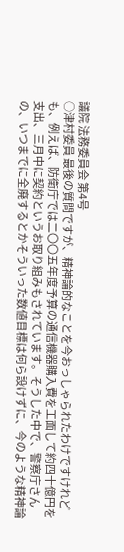議院 法務委員会 第4号
○津村委員 最後の質問ですが、精神論的なことを今おっしゃられたわけですけれども、例えば、防衛庁では二〇〇五年度予算の通信機器購入費を工面して約四十億円を支出、三月中に契約というお取り組みもされています。そうした中で、警察庁さんの、いつまでに全廃するとかそういった数値目標は何ら設けずに、今のような精神論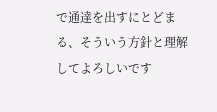で通達を出すにとどまる、そういう方針と理解してよろしいです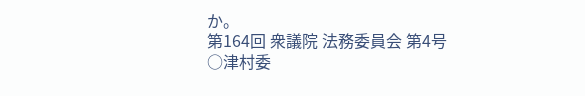か。
第164回 衆議院 法務委員会 第4号
○津村委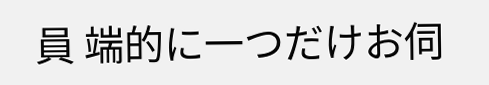員 端的に一つだけお伺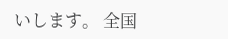いします。 全国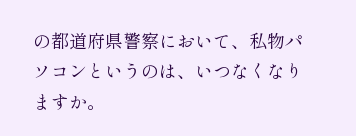の都道府県警察において、私物パソコンというのは、いつなくなりますか。